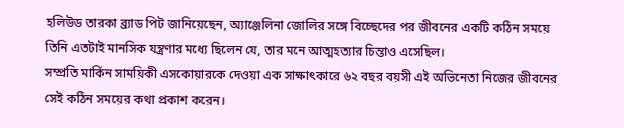হলিউড তারকা ব্র্যাড পিট জানিয়েছেন, অ্যাঞ্জেলিনা জোলির সঙ্গে বিচ্ছেদের পর জীবনের একটি কঠিন সময়ে তিনি এতটাই মানসিক যন্ত্রণার মধ্যে ছিলেন যে, তার মনে আত্মহত্যার চিন্তাও এসেছিল।
সম্প্রতি মার্কিন সাময়িকী এসকোয়ারকে দেওয়া এক সাক্ষাৎকারে ৬২ বছর বয়সী এই অভিনেতা নিজের জীবনের সেই কঠিন সময়ের কথা প্রকাশ করেন।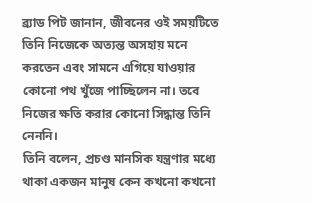ব্র্যাড পিট জানান, জীবনের ওই সময়টিতে তিনি নিজেকে অত্যন্ত অসহায় মনে করতেন এবং সামনে এগিয়ে যাওয়ার কোনো পথ খুঁজে পাচ্ছিলেন না। তবে নিজের ক্ষতি করার কোনো সিদ্ধান্ত তিনি নেননি।
তিনি বলেন, প্রচণ্ড মানসিক যন্ত্রণার মধ্যে থাকা একজন মানুষ কেন কখনো কখনো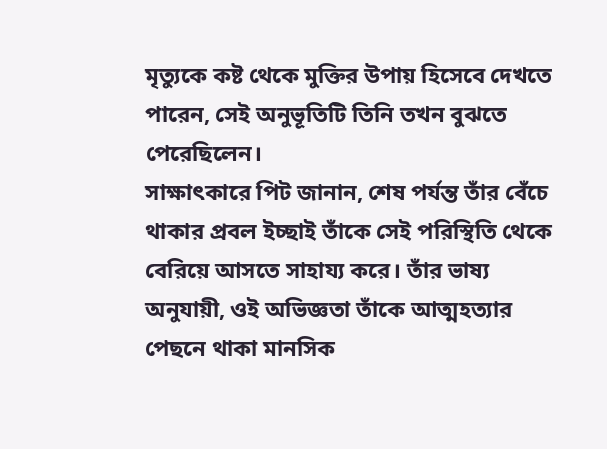মৃত্যুকে কষ্ট থেকে মুক্তির উপায় হিসেবে দেখতে পারেন, সেই অনুভূতিটি তিনি তখন বুঝতে পেরেছিলেন।
সাক্ষাৎকারে পিট জানান, শেষ পর্যন্ত তাঁর বেঁচে থাকার প্রবল ইচ্ছাই তাঁকে সেই পরিস্থিতি থেকে বেরিয়ে আসতে সাহায্য করে। তাঁর ভাষ্য অনুযায়ী, ওই অভিজ্ঞতা তাঁকে আত্মহত্যার পেছনে থাকা মানসিক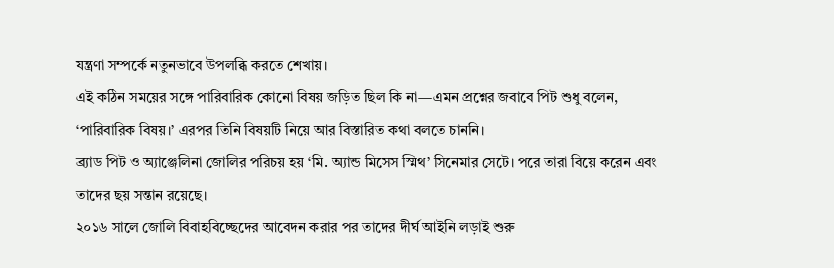যন্ত্রণা সম্পর্কে নতুনভাবে উপলব্ধি করতে শেখায়।
এই কঠিন সময়ের সঙ্গে পারিবারিক কোনো বিষয় জড়িত ছিল কি না—এমন প্রশ্নের জবাবে পিট শুধু বলেন, ‘পারিবারিক বিষয়।’ এরপর তিনি বিষয়টি নিয়ে আর বিস্তারিত কথা বলতে চাননি।
ব্র্যাড পিট ও অ্যাঞ্জেলিনা জোলির পরিচয় হয় ‘মি. অ্যান্ড মিসেস স্মিথ’ সিনেমার সেটে। পরে তারা বিয়ে করেন এবং তাদের ছয় সন্তান রয়েছে।
২০১৬ সালে জোলি বিবাহবিচ্ছেদের আবেদন করার পর তাদের দীর্ঘ আইনি লড়াই শুরু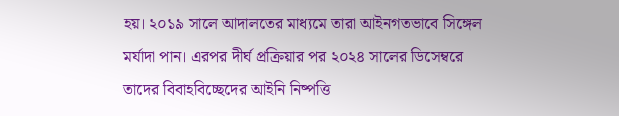হয়। ২০১৯ সালে আদালতের মাধ্যমে তারা আইনগতভাবে সিঙ্গেল মর্যাদা পান। এরপর দীর্ঘ প্রক্রিয়ার পর ২০২৪ সালের ডিসেম্বরে তাদের বিবাহবিচ্ছেদের আইনি নিষ্পত্তি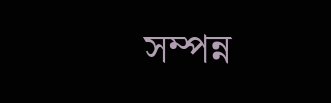সম্পন্ন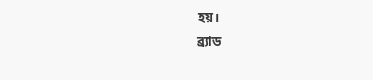হয়।
ব্র্যাড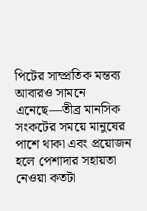পিটের সাম্প্রতিক মন্তব্য আবারও সামনে এনেছে—তীব্র মানসিক সংকটের সময়ে মানুষের পাশে থাকা এবং প্রয়োজন হলে পেশাদার সহায়তা নেওয়া কতটা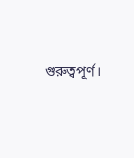গুরুত্বপূর্ণ।